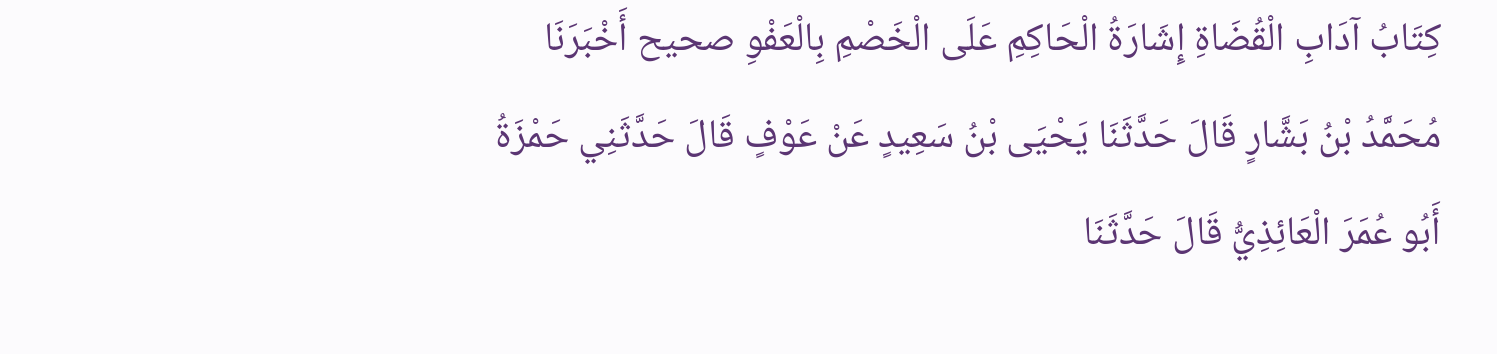كِتَابُ آدَابِ الْقُضَاةِ إِشَارَةُ الْحَاكِمِ عَلَى الْخَصْمِ بِالْعَفْوِ صحيح أَخْبَرَنَا مُحَمَّدُ بْنُ بَشَّارٍ قَالَ حَدَّثَنَا يَحْيَى بْنُ سَعِيدٍ عَنْ عَوْفٍ قَالَ حَدَّثَنِي حَمْزَةُ أَبُو عُمَرَ الْعَائِذِيُّ قَالَ حَدَّثَنَا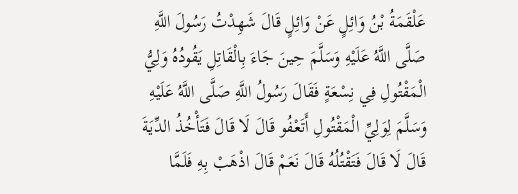عَلْقَمَةُ بْنُ وَائِلٍ عَنْ وَائِلٍ قَالَ شَهِدْتُ رَسُولَ اللَّهِ صَلَّى اللَّهُ عَلَيْهِ وَسَلَّمَ حِينَ جَاءَ بِالْقَاتِلِ يَقُودُهُ وَلِيُّ الْمَقْتُولِ فِي نِسْعَةٍ فَقَالَ رَسُولُ اللَّهِ صَلَّى اللَّهُ عَلَيْهِ وَسَلَّمَ لِوَلِيِّ الْمَقْتُولِ أَتَعْفُو قَالَ لَا قَالَ فَتَأْخُذُ الدِّيَةَ قَالَ لَا قَالَ فَتَقْتُلُهُ قَالَ نَعَمْ قَالَ اذْهَبْ بِهِ فَلَمَّا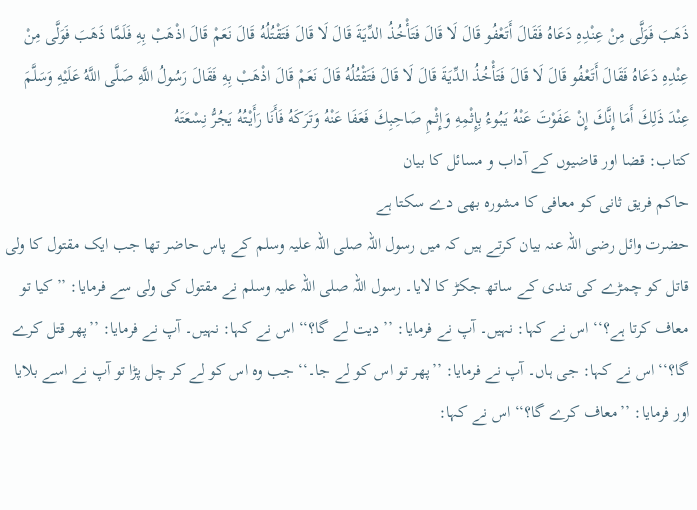ذَهَبَ فَوَلَّى مِنْ عِنْدِهِ دَعَاهُ فَقَالَ أَتَعْفُو قَالَ لَا قَالَ فَتَأْخُذُ الدِّيَةَ قَالَ لَا قَالَ فَتَقْتُلُهُ قَالَ نَعَمْ قَالَ اذْهَبْ بِهِ فَلَمَّا ذَهَبَ فَوَلَّى مِنْ عِنْدِهِ دَعَاهُ فَقَالَ أَتَعْفُو قَالَ لَا قَالَ فَتَأْخُذُ الدِّيَةَ قَالَ لَا قَالَ فَتَقْتُلُهُ قَالَ نَعَمْ قَالَ اذْهَبْ بِهِ فَقَالَ رَسُولُ اللَّهِ صَلَّى اللَّهُ عَلَيْهِ وَسَلَّمَ عِنْدَ ذَلِكَ أَمَا إِنَّكَ إِنْ عَفَوْتَ عَنْهُ يَبُوءُ بِإِثْمِهِ وَإِثْمِ صَاحِبِكَ فَعَفَا عَنْهُ وَتَرَكَهُ فَأَنَا رَأَيْتُهُ يَجُرُّ نِسْعَتَهُ
کتاب: قضا اور قاضیوں کے آداب و مسائل کا بیان
حاکم فریق ثانی کو معافی کا مشورہ بھی دے سکتا ہے
حضرت وائل رضی اللہ عنہ بیان کرتے ہیں کہ میں رسول اللہ صلی اللہ علیہ وسلم کے پاس حاضر تھا جب ایک مقتول کا ولی قاتل کو چمڑے کی تندی کے ساتھ جکڑ کا لایا۔ رسول اللہ صلی اللہ علیہ وسلم نے مقتول کی ولی سے فرمایا: ’’کیا تو معاف کرتا ہے؟‘‘ اس نے کہا: نہیں۔ آپ نے فرمایا: ’’دیت لے گا؟‘‘ اس نے کہا: نہیں۔ آپ نے فرمایا: ’’پھر قتل کرے گا؟‘‘ اس نے کہا: جی ہاں۔ آپ نے فرمایا: ’’پھر تو اس کو لے جا۔‘‘ جب وہ اس کو لے کر چل پڑا تو آپ نے اسے بلایا اور فرمایا: ’’معاف کرے گا؟‘‘ اس نے کہا: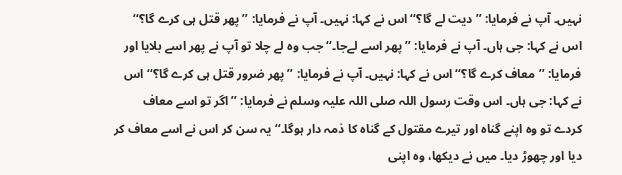نہیں۔ آپ نے فرمایا: ’’دیت لے گا؟‘‘ اس نے کہا: نہیں۔ آپ نے فرمایا: ’’پھر قتل ہی کرے گا؟‘‘ اس نے کہا: جی ہاں۔ آپ نے فرمایا: ’’پھر اسے لےجا۔‘‘ جب وہ لے چلا تو آپ نے پھر اسے بلایا اور فرمایا: ’’معاف کرے گا؟‘‘ اس نے کہا: نہیں۔ آپ نے فرمایا: ’’پھر ضرور قتل ہی کرے گا؟‘‘ اس نے کہا: جی ہاں۔ اس وقت رسول اللہ صلی اللہ علیہ وسلم نے فرمایا: ’’اگر تو اسے معاف کردے تو وہ اپنے گناہ اور تیرے مقتول کے گناہ کا ذمہ دار ہوگا۔‘‘ یہ سن کر اس نے اسے معاف کر دیا اور چھوڑ دیا۔ میں نے دیکھا، وہ اپنی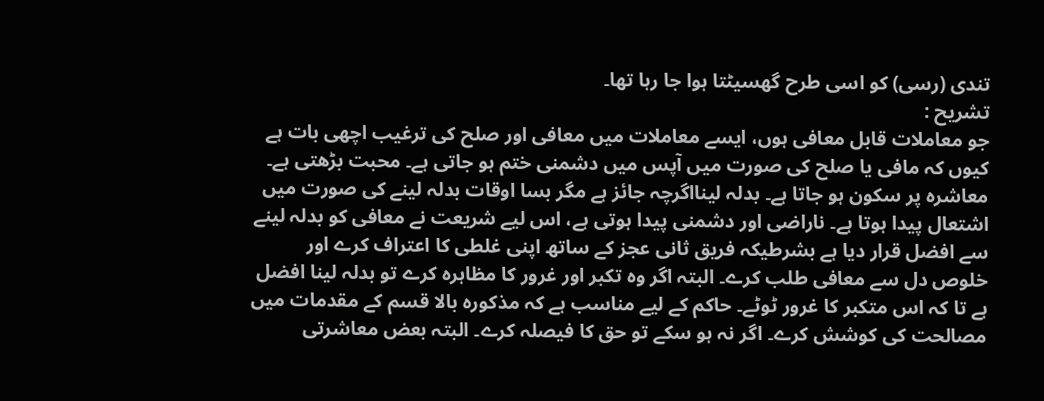تندی (رسی) کو اسی طرح گھسیٹتا ہوا جا رہا تھا۔
تشریح :
جو معاملات قابل معافی ہوں، ایسے معاملات میں معافی اور صلح کی ترغیب اچھی بات ہے کیوں کہ مافی یا صلح کی صورت میں آپس میں دشمنی ختم ہو جاتی ہے۔ محبت بڑھتی ہے۔ معاشرہ پر سکون ہو جاتا ہے۔ بدلہ لینااگرچہ جائز ہے مگر بسا اوقات بدلہ لینے کی صورت میں اشتعال پیدا ہوتا ہے۔ ناراضی اور دشمنی پیدا ہوتی ہے، اس لیے شریعت نے معافی کو بدلہ لینے سے افضل قرار دیا ہے بشرطیکہ فریق ثانی عجز کے ساتھ اپنی غلطی کا اعتراف کرے اور خلوص دل سے معافی طلب کرے۔ البتہ اگر وہ تکبر اور غرور کا مظاہرہ کرے تو بدلہ لینا افضل ہے تا کہ اس متکبر کا غرور ٹوٹے۔ حاکم کے لیے مناسب ہے کہ مذکورہ بالا قسم کے مقدمات میں مصالحت کی کوشش کرے۔ اگر نہ ہو سکے تو حق کا فیصلہ کرے۔ البتہ بعض معاشرتی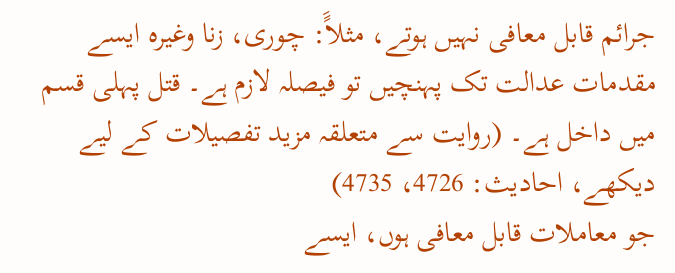جرائم قابل معافی نہیں ہوتے، مثلاًَ: چوری، زنا وغیرہ ایسے مقدمات عدالت تک پہنچیں تو فیصلہ لازم ہے۔ قتل پہلی قسم میں داخل ہے۔ (روایت سے متعلقہ مزید تفصیلات کے لیے دیکھے، احادیث: 4726، 4735)
جو معاملات قابل معافی ہوں، ایسے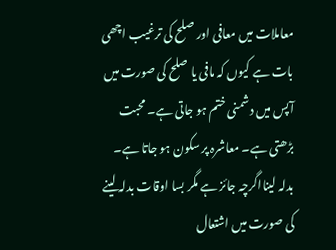معاملات میں معافی اور صلح کی ترغیب اچھی بات ہے کیوں کہ مافی یا صلح کی صورت میں آپس میں دشمنی ختم ہو جاتی ہے۔ محبت بڑھتی ہے۔ معاشرہ پر سکون ہو جاتا ہے۔ بدلہ لینااگرچہ جائز ہے مگر بسا اوقات بدلہ لینے کی صورت میں اشتعال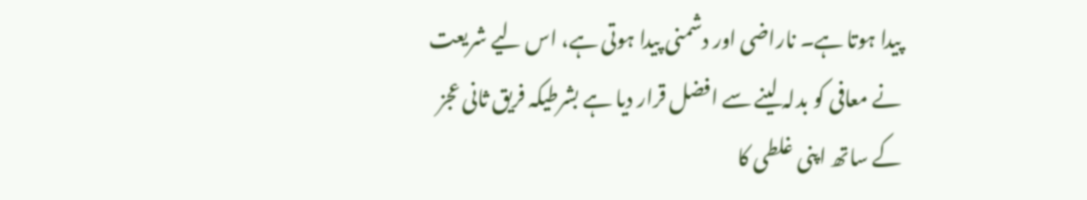پیدا ہوتا ہے۔ ناراضی اور دشمنی پیدا ہوتی ہے، اس لیے شریعت نے معافی کو بدلہ لینے سے افضل قرار دیا ہے بشرطیکہ فریق ثانی عجز کے ساتھ اپنی غلطی کا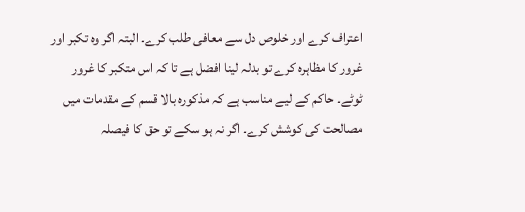اعتراف کرے اور خلوص دل سے معافی طلب کرے۔ البتہ اگر وہ تکبر اور غرور کا مظاہرہ کرے تو بدلہ لینا افضل ہے تا کہ اس متکبر کا غرور ٹوٹے۔ حاکم کے لیے مناسب ہے کہ مذکورہ بالا قسم کے مقدمات میں مصالحت کی کوشش کرے۔ اگر نہ ہو سکے تو حق کا فیصلہ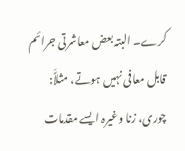کرے۔ البتہ بعض معاشرتی جرائم قابل معافی نہیں ہوتے، مثلاًَ: چوری، زنا وغیرہ ایسے مقدمات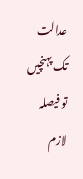عدالت تک پہنچیں تو فیصلہ لازم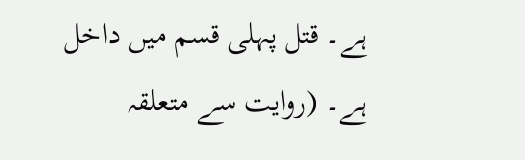ہے۔ قتل پہلی قسم میں داخل ہے۔ (روایت سے متعلقہ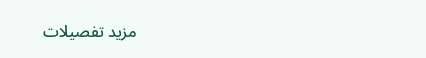مزید تفصیلات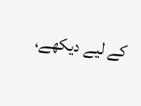کے لیے دیکھے،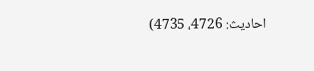احادیث: 4726، 4735)